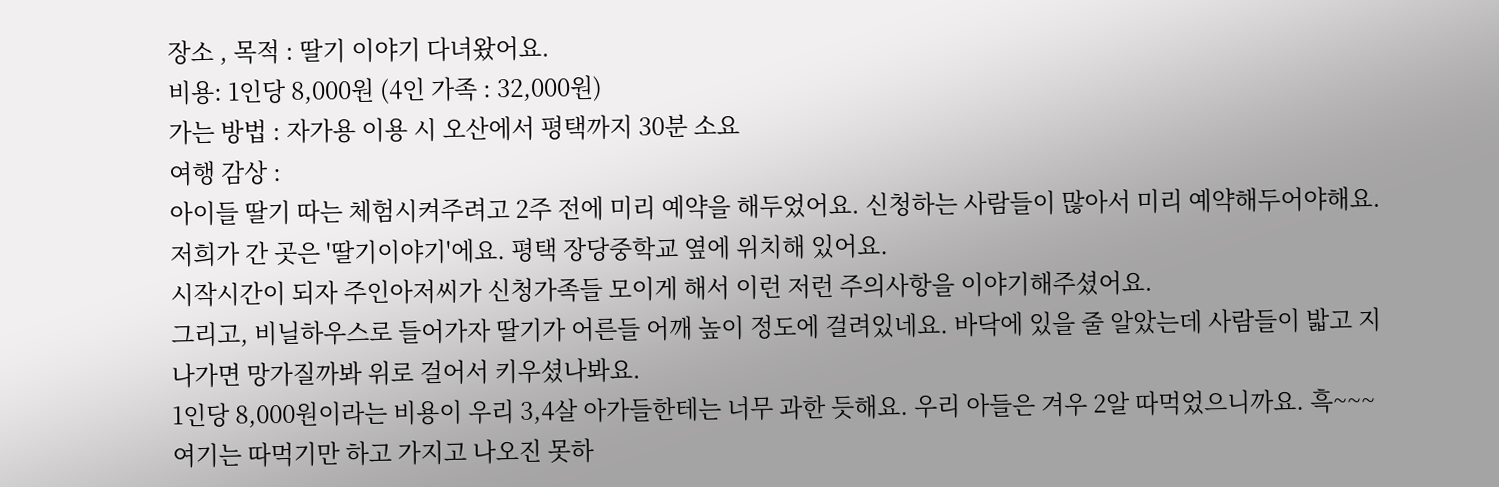장소 , 목적 : 딸기 이야기 다녀왔어요.
비용: 1인당 8,000원 (4인 가족 : 32,000원)
가는 방법 : 자가용 이용 시 오산에서 평택까지 30분 소요
여행 감상 :
아이들 딸기 따는 체험시켜주려고 2주 전에 미리 예약을 해두었어요. 신청하는 사람들이 많아서 미리 예약해두어야해요. 저희가 간 곳은 '딸기이야기'에요. 평택 장당중학교 옆에 위치해 있어요.
시작시간이 되자 주인아저씨가 신청가족들 모이게 해서 이런 저런 주의사항을 이야기해주셨어요.
그리고, 비닐하우스로 들어가자 딸기가 어른들 어깨 높이 정도에 걸려있네요. 바닥에 있을 줄 알았는데 사람들이 밟고 지나가면 망가질까봐 위로 걸어서 키우셨나봐요.
1인당 8,000원이라는 비용이 우리 3,4살 아가들한테는 너무 과한 듯해요. 우리 아들은 겨우 2알 따먹었으니까요. 흑~~~ 여기는 따먹기만 하고 가지고 나오진 못하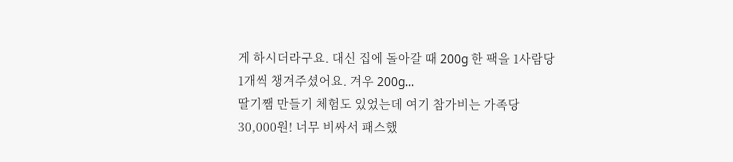게 하시더라구요. 대신 집에 돌아갈 때 200g 한 팩을 1사람당 1개씩 챙겨주셨어요. 겨우 200g...
딸기쨈 만들기 체험도 있었는데 여기 참가비는 가족당 30,000원! 너무 비싸서 패스했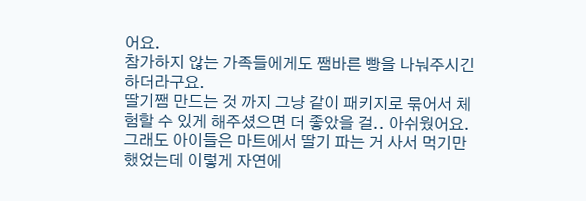어요.
참가하지 않는 가족들에게도 쨈바른 빵을 나눠주시긴 하더라구요.
딸기쨈 만드는 것 까지 그냥 같이 패키지로 묶어서 체험할 수 있게 해주셨으면 더 좋았을 걸.. 아쉬웠어요.
그래도 아이들은 마트에서 딸기 파는 거 사서 먹기만 했었는데 이렇게 자연에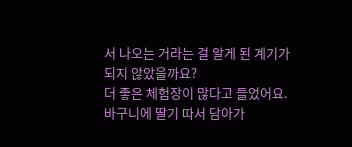서 나오는 거라는 걸 알게 된 계기가 되지 않았을까요?
더 좋은 체험장이 많다고 들었어요. 바구니에 딸기 따서 담아가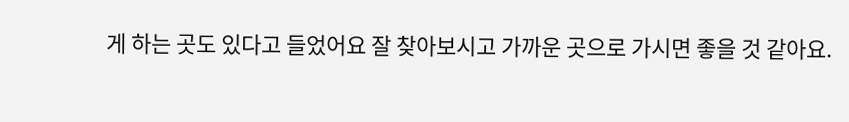게 하는 곳도 있다고 들었어요 잘 찾아보시고 가까운 곳으로 가시면 좋을 것 같아요.